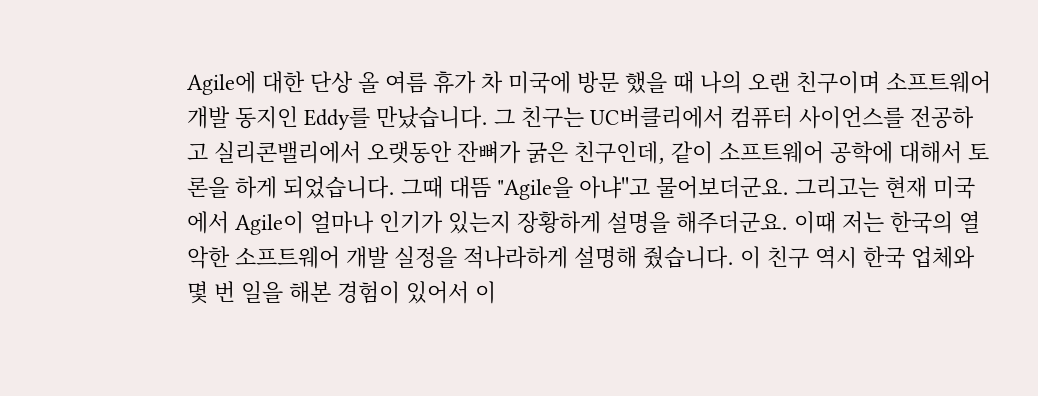Agile에 대한 단상 올 여름 휴가 차 미국에 방문 했을 때 나의 오랜 친구이며 소프트웨어 개발 동지인 Eddy를 만났습니다. 그 친구는 UC버클리에서 컴퓨터 사이언스를 전공하고 실리콘밸리에서 오랫동안 잔뼈가 굵은 친구인데, 같이 소프트웨어 공학에 대해서 토론을 하게 되었습니다. 그때 대뜸 "Agile을 아냐"고 물어보더군요. 그리고는 현재 미국에서 Agile이 얼마나 인기가 있는지 장황하게 설명을 해주더군요. 이때 저는 한국의 열악한 소프트웨어 개발 실정을 적나라하게 설명해 줬습니다. 이 친구 역시 한국 업체와 몇 번 일을 해본 경험이 있어서 이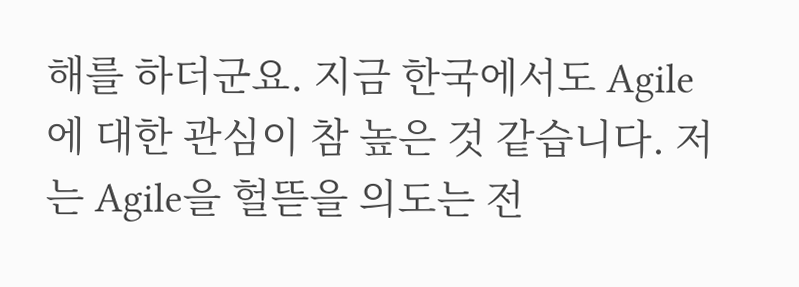해를 하더군요. 지금 한국에서도 Agile에 대한 관심이 참 높은 것 같습니다. 저는 Agile을 헐뜯을 의도는 전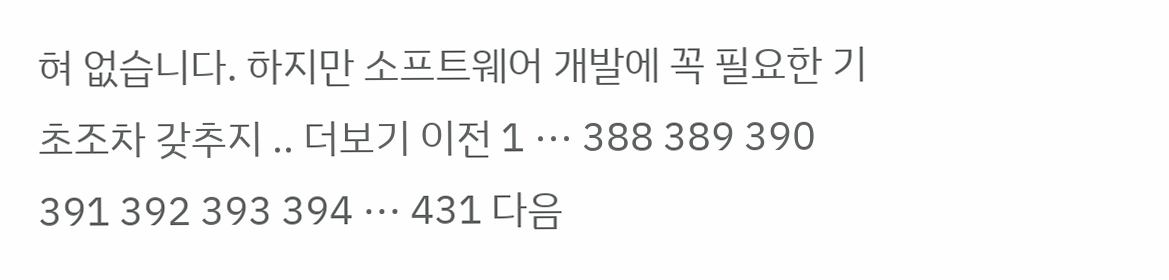혀 없습니다. 하지만 소프트웨어 개발에 꼭 필요한 기초조차 갖추지 .. 더보기 이전 1 ··· 388 389 390 391 392 393 394 ··· 431 다음